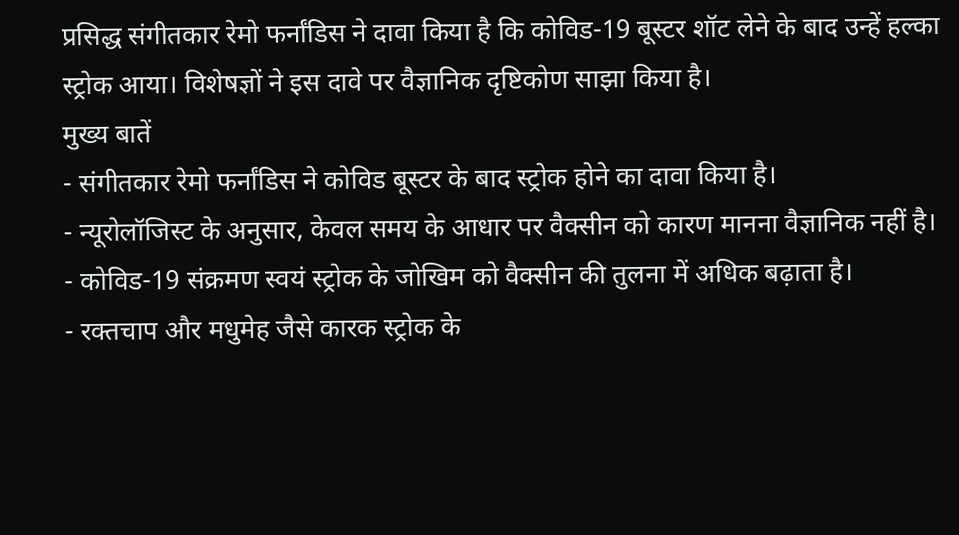प्रसिद्ध संगीतकार रेमो फर्नांडिस ने दावा किया है कि कोविड-19 बूस्टर शॉट लेने के बाद उन्हें हल्का स्ट्रोक आया। विशेषज्ञों ने इस दावे पर वैज्ञानिक दृष्टिकोण साझा किया है।
मुख्य बातें
- संगीतकार रेमो फर्नांडिस ने कोविड बूस्टर के बाद स्ट्रोक होने का दावा किया है।
- न्यूरोलॉजिस्ट के अनुसार, केवल समय के आधार पर वैक्सीन को कारण मानना वैज्ञानिक नहीं है।
- कोविड-19 संक्रमण स्वयं स्ट्रोक के जोखिम को वैक्सीन की तुलना में अधिक बढ़ाता है।
- रक्तचाप और मधुमेह जैसे कारक स्ट्रोक के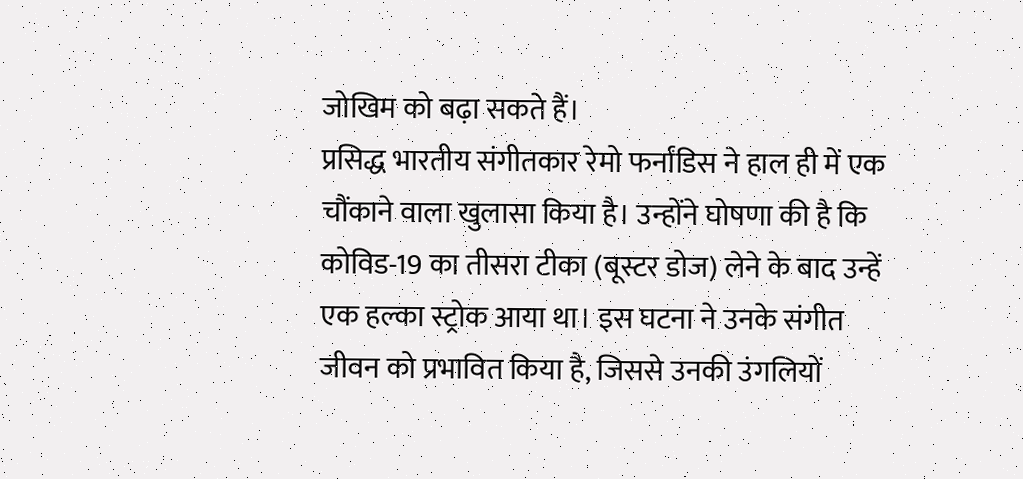जोखिम को बढ़ा सकते हैं।
प्रसिद्ध भारतीय संगीतकार रेमो फर्नांडिस ने हाल ही में एक चौंकाने वाला खुलासा किया है। उन्होंने घोषणा की है कि कोविड-19 का तीसरा टीका (बूस्टर डोज) लेने के बाद उन्हें एक हल्का स्ट्रोक आया था। इस घटना ने उनके संगीत जीवन को प्रभावित किया है, जिससे उनकी उंगलियों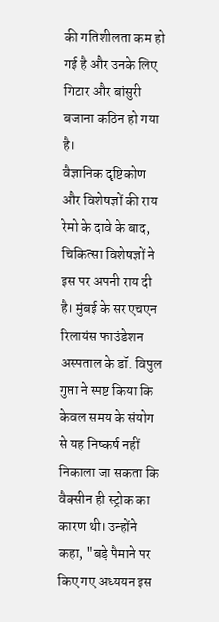की गतिशीलता कम हो गई है और उनके लिए गिटार और बांसुरी बजाना कठिन हो गया है।
वैज्ञानिक दृष्टिकोण और विशेषज्ञों की राय
रेमो के दावे के बाद, चिकित्सा विशेषज्ञों ने इस पर अपनी राय दी है। मुंबई के सर एचएन रिलायंस फाउंडेशन अस्पताल के डॉ. विपुल गुप्ता ने स्पष्ट किया कि केवल समय के संयोग से यह निष्कर्ष नहीं निकाला जा सकता कि वैक्सीन ही स्ट्रोक का कारण थी। उन्होंने कहा, "बड़े पैमाने पर किए गए अध्ययन इस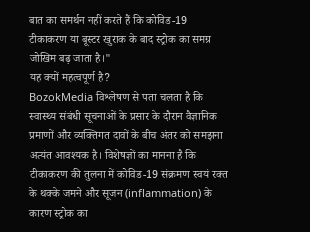बात का समर्थन नहीं करते हैं कि कोविड-19 टीकाकरण या बूस्टर खुराक के बाद स्ट्रोक का समग्र जोखिम बढ़ जाता है।"
यह क्यों महत्वपूर्ण है?
BozokMedia विश्लेषण से पता चलता है कि स्वास्थ्य संबंधी सूचनाओं के प्रसार के दौरान वैज्ञानिक प्रमाणों और व्यक्तिगत दावों के बीच अंतर को समझना अत्यंत आवश्यक है। विशेषज्ञों का मानना है कि टीकाकरण की तुलना में कोविड-19 संक्रमण स्वयं रक्त के थक्के जमने और सूजन (inflammation) के कारण स्ट्रोक का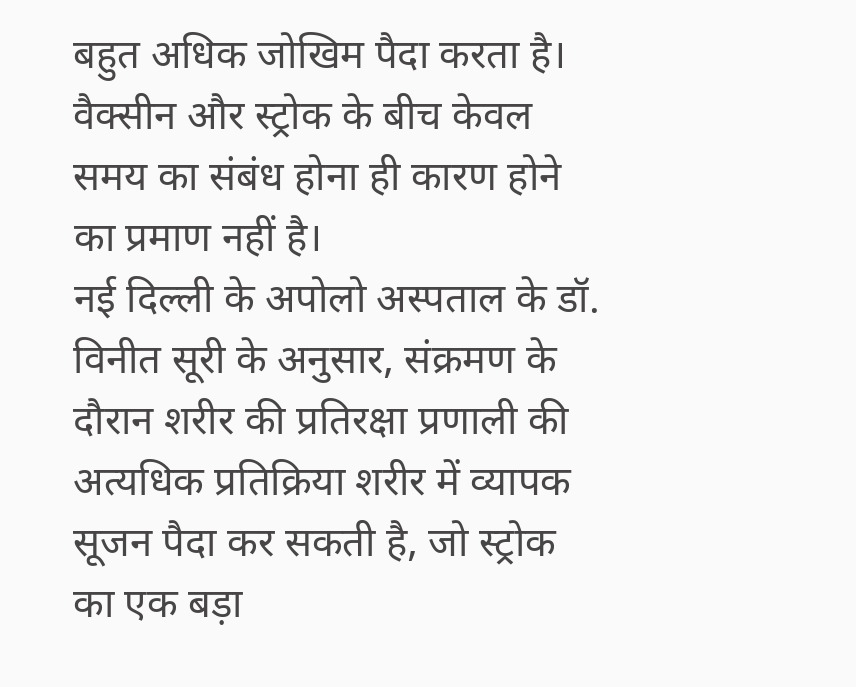बहुत अधिक जोखिम पैदा करता है।
वैक्सीन और स्ट्रोक के बीच केवल समय का संबंध होना ही कारण होने का प्रमाण नहीं है।
नई दिल्ली के अपोलो अस्पताल के डॉ. विनीत सूरी के अनुसार, संक्रमण के दौरान शरीर की प्रतिरक्षा प्रणाली की अत्यधिक प्रतिक्रिया शरीर में व्यापक सूजन पैदा कर सकती है, जो स्ट्रोक का एक बड़ा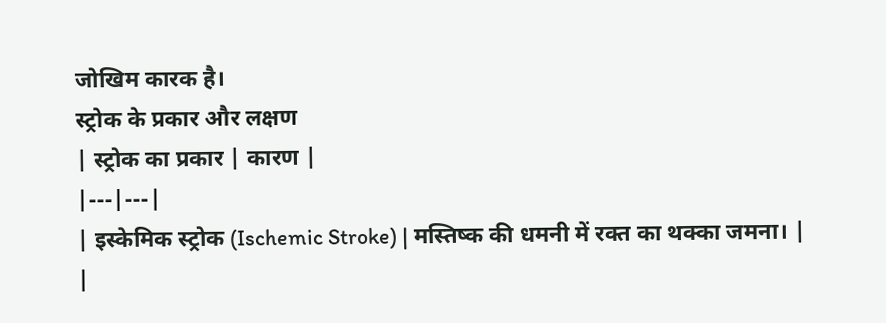जोखिम कारक है।
स्ट्रोक के प्रकार और लक्षण
| स्ट्रोक का प्रकार | कारण |
|---|---|
| इस्केमिक स्ट्रोक (Ischemic Stroke) | मस्तिष्क की धमनी में रक्त का थक्का जमना। |
|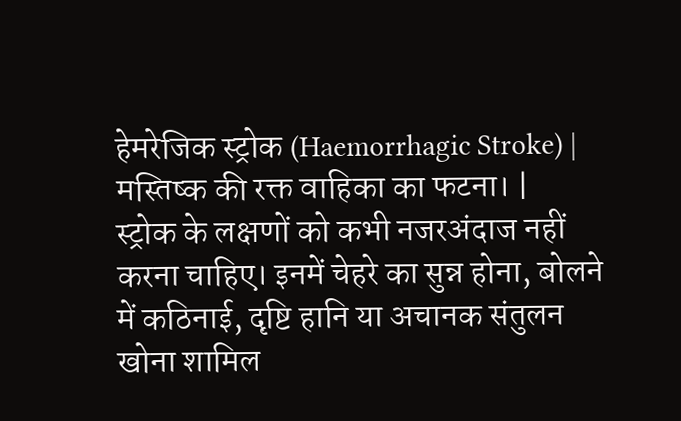हेमरेजिक स्ट्रोक (Haemorrhagic Stroke) | मस्तिष्क की रक्त वाहिका का फटना। |
स्ट्रोक के लक्षणों को कभी नजरअंदाज नहीं करना चाहिए। इनमें चेहरे का सुन्न होना, बोलने में कठिनाई, दृष्टि हानि या अचानक संतुलन खोना शामिल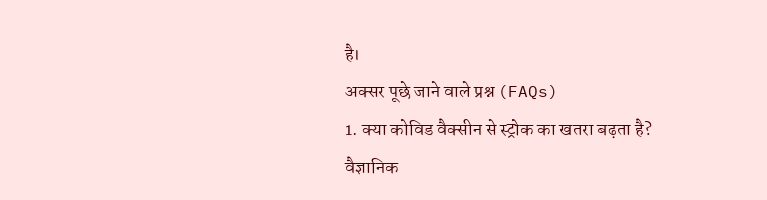है।
अक्सर पूछे जाने वाले प्रश्न (FAQs)
1. क्या कोविड वैक्सीन से स्ट्रोक का खतरा बढ़ता है?
वैज्ञानिक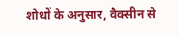शोधों के अनुसार, वैक्सीन से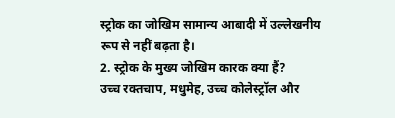स्ट्रोक का जोखिम सामान्य आबादी में उल्लेखनीय रूप से नहीं बढ़ता है।
2. स्ट्रोक के मुख्य जोखिम कारक क्या हैं?
उच्च रक्तचाप, मधुमेह, उच्च कोलेस्ट्रॉल और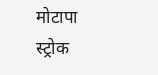मोटापा स्ट्रोक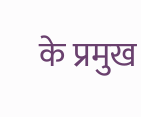के प्रमुख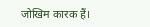जोखिम कारक हैं।